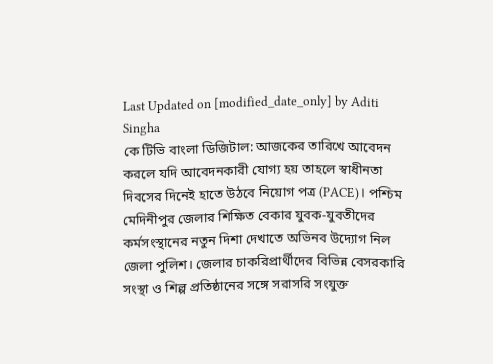Last Updated on [modified_date_only] by Aditi Singha
কে টিভি বাংলা ডিজিটাল: আজকের তারিখে আবেদন করলে যদি আবেদনকারী যোগ্য হয় তাহলে স্বাধীনতা দিবসের দিনেই হাতে উঠবে নিয়োগ পত্র (PACE)। পশ্চিম মেদিনীপুর জেলার শিক্ষিত বেকার যুবক-যুবতীদের কর্মসংস্থানের নতুন দিশা দেখাতে অভিনব উদ্যোগ নিল জেলা পুলিশ। জেলার চাকরিপ্রার্থীদের বিভিন্ন বেসরকারি সংস্থা ও শিল্প প্রতিষ্ঠানের সঙ্গে সরাসরি সংযুক্ত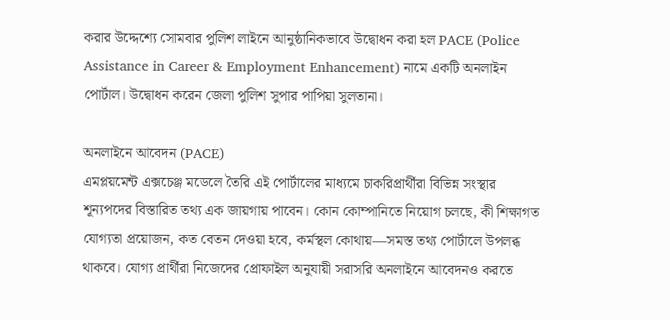করার উদ্দেশ্যে সোমবার পুলিশ লাইনে আনুষ্ঠানিকভাবে উদ্বোধন করা হল PACE (Police Assistance in Career & Employment Enhancement) নামে একটি অনলাইন পোর্টাল। উদ্বোধন করেন জেলা পুলিশ সুপার পাপিয়া সুলতানা।

অনলাইনে আবেদন (PACE)
এমপ্লয়মেন্ট এক্সচেঞ্জ মডেলে তৈরি এই পোর্টালের মাধ্যমে চাকরিপ্রার্থীরা বিভিন্ন সংস্থার শূন্যপদের বিস্তারিত তথ্য এক জায়গায় পাবেন। কোন কোম্পানিতে নিয়োগ চলছে, কী শিক্ষাগত যোগ্যতা প্রয়োজন, কত বেতন দেওয়া হবে, কর্মস্থল কোথায়—সমস্ত তথ্য পোর্টালে উপলব্ধ থাকবে। যোগ্য প্রার্থীরা নিজেদের প্রোফাইল অনুযায়ী সরাসরি অনলাইনে আবেদনও করতে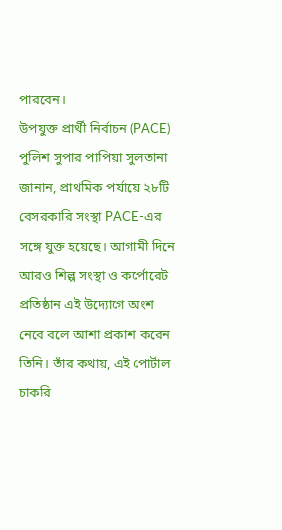পারবেন।
উপযুক্ত প্রার্থী নির্বাচন (PACE)
পুলিশ সুপার পাপিয়া সুলতানা জানান, প্রাথমিক পর্যায়ে ২৮টি বেসরকারি সংস্থা PACE-এর সঙ্গে যুক্ত হয়েছে। আগামী দিনে আরও শিল্প সংস্থা ও কর্পোরেট প্রতিষ্ঠান এই উদ্যোগে অংশ নেবে বলে আশা প্রকাশ করেন তিনি। তাঁর কথায়, এই পোর্টাল চাকরি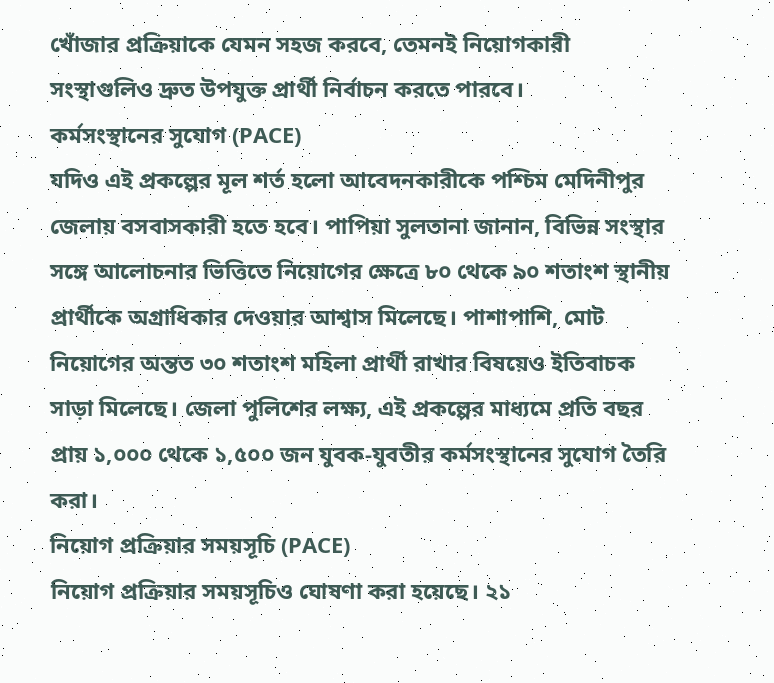খোঁজার প্রক্রিয়াকে যেমন সহজ করবে, তেমনই নিয়োগকারী সংস্থাগুলিও দ্রুত উপযুক্ত প্রার্থী নির্বাচন করতে পারবে।
কর্মসংস্থানের সুযোগ (PACE)
যদিও এই প্রকল্পের মূল শর্ত হলো আবেদনকারীকে পশ্চিম মেদিনীপুর জেলায় বসবাসকারী হতে হবে। পাপিয়া সুলতানা জানান, বিভিন্ন সংস্থার সঙ্গে আলোচনার ভিত্তিতে নিয়োগের ক্ষেত্রে ৮০ থেকে ৯০ শতাংশ স্থানীয় প্রার্থীকে অগ্রাধিকার দেওয়ার আশ্বাস মিলেছে। পাশাপাশি, মোট নিয়োগের অন্তত ৩০ শতাংশ মহিলা প্রার্থী রাখার বিষয়েও ইতিবাচক সাড়া মিলেছে। জেলা পুলিশের লক্ষ্য, এই প্রকল্পের মাধ্যমে প্রতি বছর প্রায় ১,০০০ থেকে ১,৫০০ জন যুবক-যুবতীর কর্মসংস্থানের সুযোগ তৈরি করা।
নিয়োগ প্রক্রিয়ার সময়সূচি (PACE)
নিয়োগ প্রক্রিয়ার সময়সূচিও ঘোষণা করা হয়েছে। ২১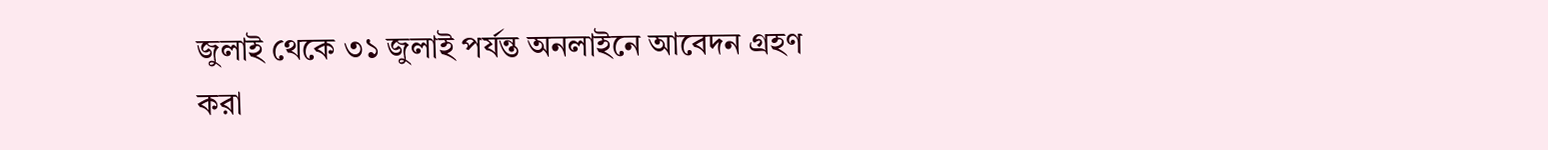জুলাই থেকে ৩১ জুলাই পর্যন্ত অনলাইনে আবেদন গ্রহণ করা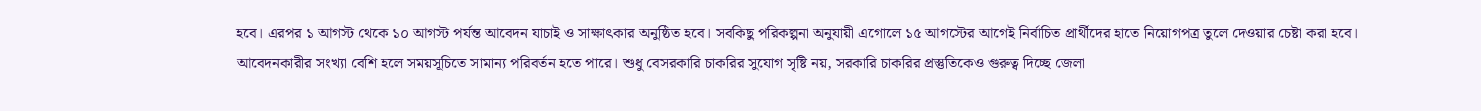হবে। এরপর ১ আগস্ট থেকে ১০ আগস্ট পর্যন্ত আবেদন যাচাই ও সাক্ষাৎকার অনুষ্ঠিত হবে। সবকিছু পরিকল্পনা অনুযায়ী এগোলে ১৫ আগস্টের আগেই নির্বাচিত প্রার্থীদের হাতে নিয়োগপত্র তুলে দেওয়ার চেষ্টা করা হবে। আবেদনকারীর সংখ্যা বেশি হলে সময়সূচিতে সামান্য পরিবর্তন হতে পারে। শুধু বেসরকারি চাকরির সুযোগ সৃষ্টি নয়, সরকারি চাকরির প্রস্তুতিকেও গুরুত্ব দিচ্ছে জেলা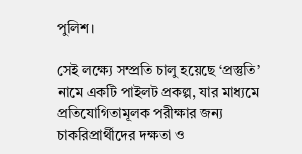পুলিশ।

সেই লক্ষ্যে সম্প্রতি চালু হয়েছে ‘প্রস্তুতি’ নামে একটি পাইলট প্রকল্প, যার মাধ্যমে প্রতিযোগিতামূলক পরীক্ষার জন্য চাকরিপ্রার্থীদের দক্ষতা ও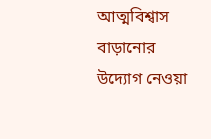আত্মবিশ্বাস বাড়ানোর উদ্যোগ নেওয়া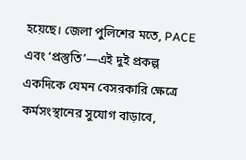হয়েছে। জেলা পুলিশের মতে, PACE এবং ‘প্রস্তুতি’—এই দুই প্রকল্প একদিকে যেমন বেসরকারি ক্ষেত্রে কর্মসংস্থানের সুযোগ বাড়াবে,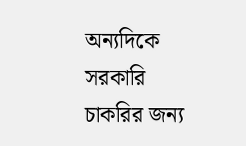অন্যদিকে সরকারি চাকরির জন্য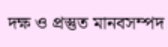দক্ষ ও প্রস্তুত মানবসম্পদ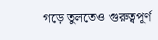গড়ে তুলতেও গুরুত্বপূর্ণ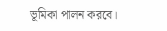ভূমিকা পালন করবে।